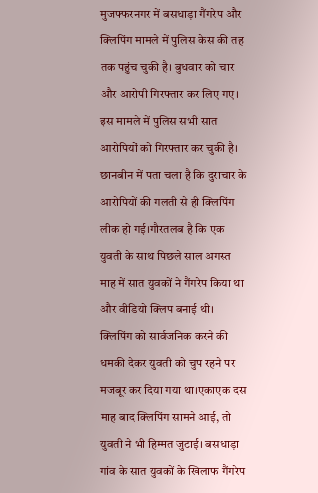मुजफ्फरनगर में बसधाड़ा गैंगरेप और क्लिपिंग मामले में पुलिस केस की तह तक पहुंच चुकी है। बुधवार को चार और आरोपी गिरफ्तार कर लिए गए। इस मामले में पुलिस सभी सात आरोपियों को गिरफ्तार कर चुकी है। छानबीन में पता चला है कि दुराचार के आरोपियों की गलती से ही क्लिपिंग लीक हो गई।गौरतलब है कि एक युवती के साथ पिछले साल अगस्त माह में सात युवकों ने गैंगरेप किया था और वीडियो क्लिप बनाई थी। क्लिपिंग को सार्वजनिक करने की धमकी देकर युवती को चुप रहने पर मजबूर कर दिया गया था।एकाएक दस माह बाद क्लिपिंग सामने आई, तो युवती ने भी हिम्मत जुटाई। बसधाड़ा गांव के सात युवकों के खिलाफ गैंगरेप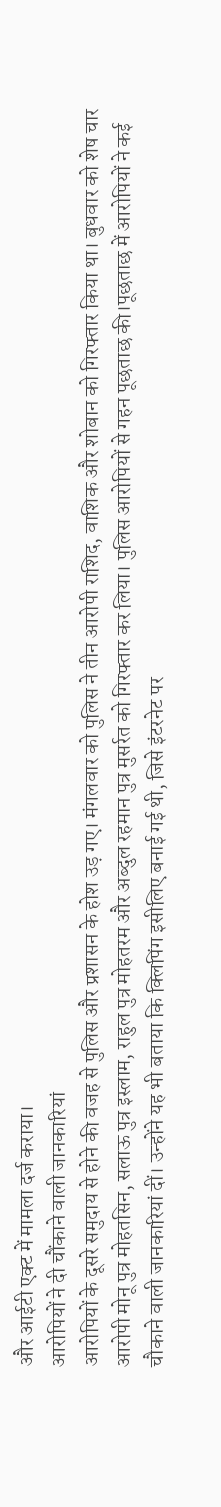और आईटी एक्ट में मामला दर्ज कराया।
आरोपियों ने दी चौंकाने वाली जानकारियां
आरोपियों के दूसरे समुदाय से होने की वजह से पुलिस और प्रशासन के होश उड़ गए। मंगलवार को पुलिस ने तीन आरोपी राशिद, वाशिक और शोबान को गिरफ्तार किया था। बुधवार को शेष चार आरोपी मोनू पुत्र मोहतसिन, सलाऊ पुत्र इस्लाम, राहुल पुत्र मोहतरम और अब्दुल रहमान पुत्र मुसर्रत को गिरफ्तार कर लिया। पुलिस आरोपियों से गहन पूछताछ की।पूछताछ में आरोपियों ने कई चौकाने वाली जानकारियां दीं। उन्होंने यह भी बताया कि क्लिपिंग इसीलिए बनाई गई थी, जिसे इंटरनेट पर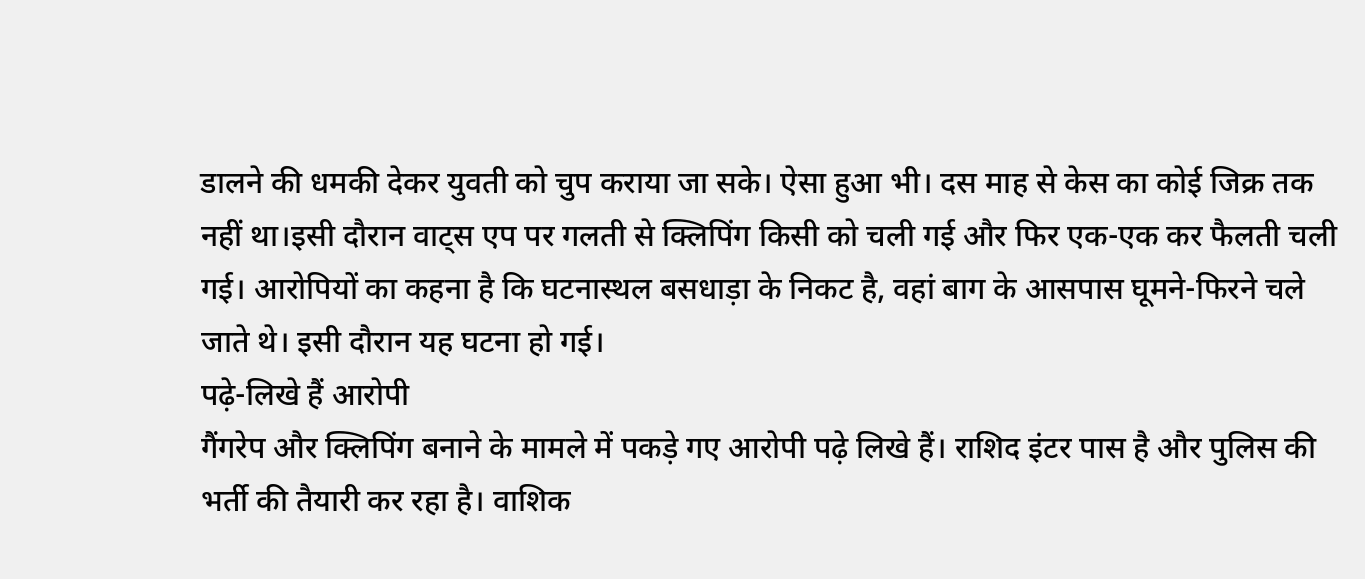डालने की धमकी देकर युवती को चुप कराया जा सके। ऐसा हुआ भी। दस माह से केस का कोई जिक्र तक नहीं था।इसी दौरान वाट्स एप पर गलती से क्लिपिंग किसी को चली गई और फिर एक-एक कर फैलती चली गई। आरोपियों का कहना है कि घटनास्थल बसधाड़ा के निकट है, वहां बाग के आसपास घूमने-फिरने चले जाते थे। इसी दौरान यह घटना हो गई।
पढ़े-लिखे हैं आरोपी
गैंगरेप और क्लिपिंग बनाने के मामले में पकड़े गए आरोपी पढ़े लिखे हैं। राशिद इंटर पास है और पुलिस की भर्ती की तैयारी कर रहा है। वाशिक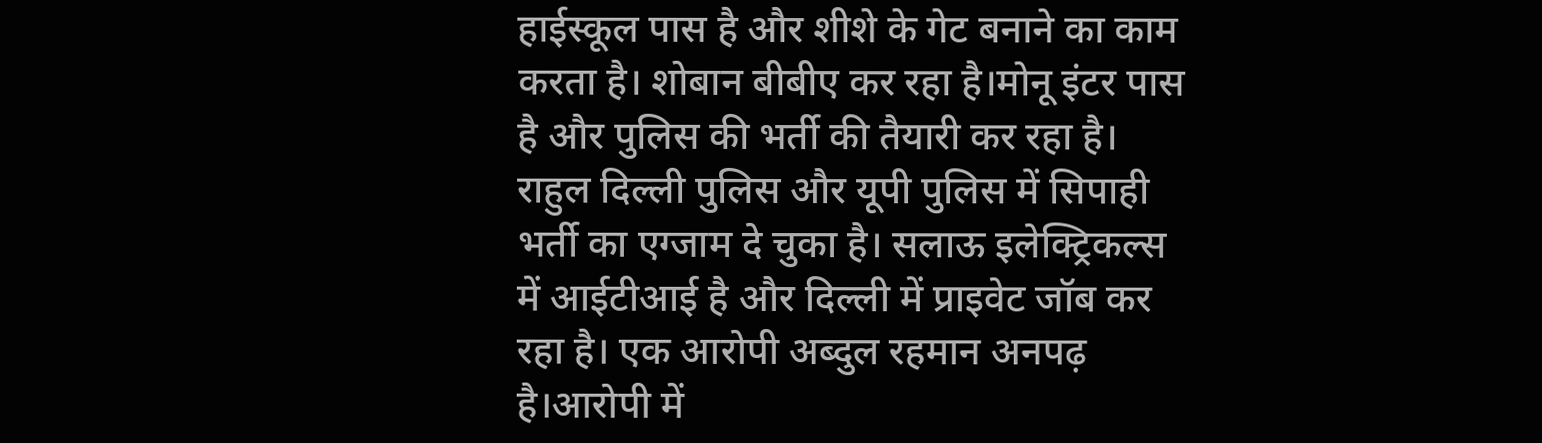हाईस्कूल पास है और शीशे के गेट बनाने का काम करता है। शोबान बीबीए कर रहा है।मोनू इंटर पास है और पुलिस की भर्ती की तैयारी कर रहा है। राहुल दिल्ली पुलिस और यूपी पुलिस में सिपाही भर्ती का एग्जाम दे चुका है। सलाऊ इलेक्ट्रिकल्स में आईटीआई है और दिल्ली में प्राइवेट जॉब कर रहा है। एक आरोपी अब्दुल रहमान अनपढ़ है।आरोपी में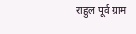राहुल पूर्व ग्राम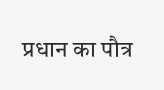प्रधान का पौत्र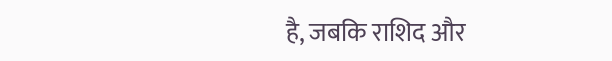है, जबकि राशिद और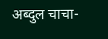अब्दुल चाचा-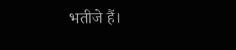भतीजे हैं।